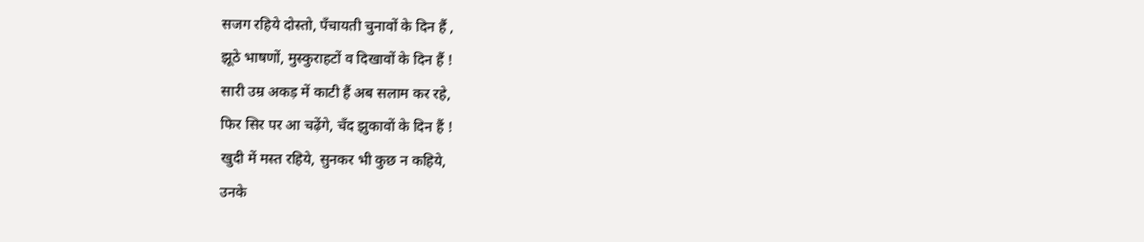सजग रहिये दोस्तो, पँचायती चुनावों के दिन हैं ,
झूठे भाषणों, मुस्कुराहटों व दिखावों के दिन हैं !
सारी उम्र अकड़ में काटी हैं अब सलाम कर रहे,
फिर सिर पर आ चढ़ेंगे, चँद झुकावों के दिन हैं !
खुदी में मस्त रहिये, सुनकर भी कुछ न कहिये,
उनके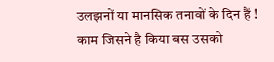उलझनों या मानसिक तनावों के दिन हैं !
काम जिसने है किया बस उसको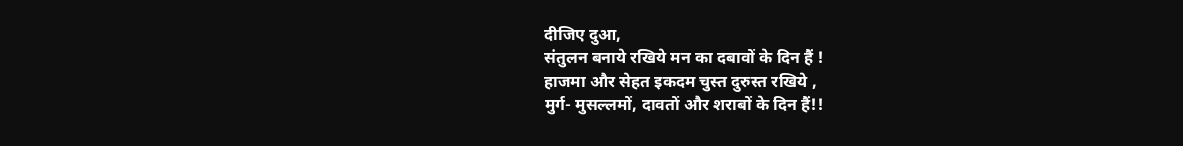दीजिए दुआ,
संतुलन बनाये रखिये मन का दबावों के दिन हैं !
हाजमा और सेहत इकदम चुस्त दुरुस्त रखिये ,
मुर्ग- मुसल्लमों, दावतों और शराबों के दिन हैं!!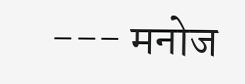--- मनोज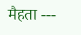मैहता ---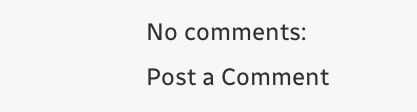No comments:
Post a Comment